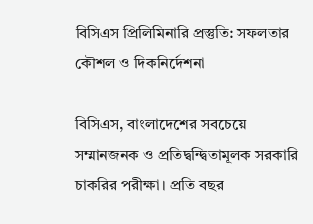বিসিএস প্রিলিমিনারি প্রস্তুতি: সফলতার কৌশল ও দিকনির্দেশনা

বিসিএস, বাংলাদেশের সবচেয়ে সম্মানজনক ও প্রতিদ্বন্দ্বিতামূলক সরকারি চাকরির পরীক্ষা। প্রতি বছর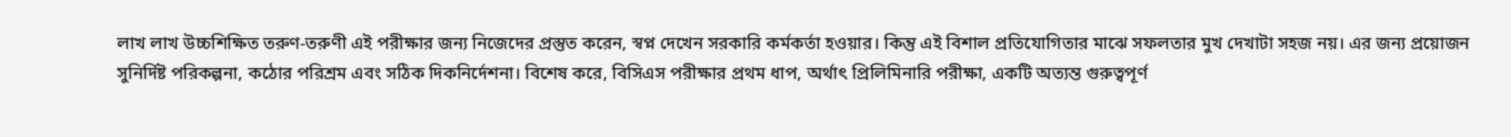লাখ লাখ উচ্চশিক্ষিত তরুণ-তরুণী এই পরীক্ষার জন্য নিজেদের প্রস্তুত করেন, স্বপ্ন দেখেন সরকারি কর্মকর্তা হওয়ার। কিন্তু এই বিশাল প্রতিযোগিতার মাঝে সফলতার মুখ দেখাটা সহজ নয়। এর জন্য প্রয়োজন সুনির্দিষ্ট পরিকল্পনা, কঠোর পরিশ্রম এবং সঠিক দিকনির্দেশনা। বিশেষ করে, বিসিএস পরীক্ষার প্রথম ধাপ, অর্থাৎ প্রিলিমিনারি পরীক্ষা, একটি অত্যন্ত গুরুত্বপূর্ণ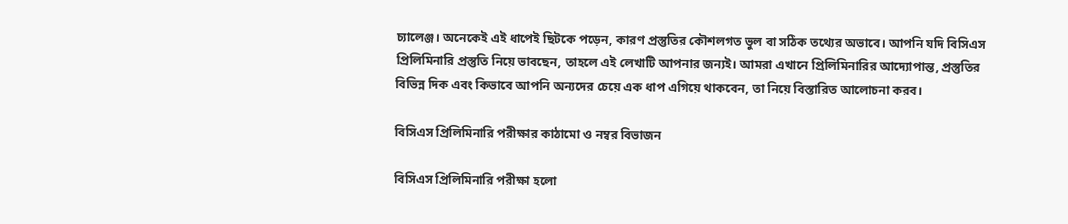চ্যালেঞ্জ। অনেকেই এই ধাপেই ছিটকে পড়েন, কারণ প্রস্তুতির কৌশলগত ভুল বা সঠিক তথ্যের অভাবে। আপনি যদি বিসিএস প্রিলিমিনারি প্রস্তুতি নিয়ে ভাবছেন, তাহলে এই লেখাটি আপনার জন্যই। আমরা এখানে প্রিলিমিনারির আদ্যোপান্ত, প্রস্তুতির বিভিন্ন দিক এবং কিভাবে আপনি অন্যদের চেয়ে এক ধাপ এগিয়ে থাকবেন, তা নিয়ে বিস্তারিত আলোচনা করব।

বিসিএস প্রিলিমিনারি পরীক্ষার কাঠামো ও নম্বর বিভাজন

বিসিএস প্রিলিমিনারি পরীক্ষা হলো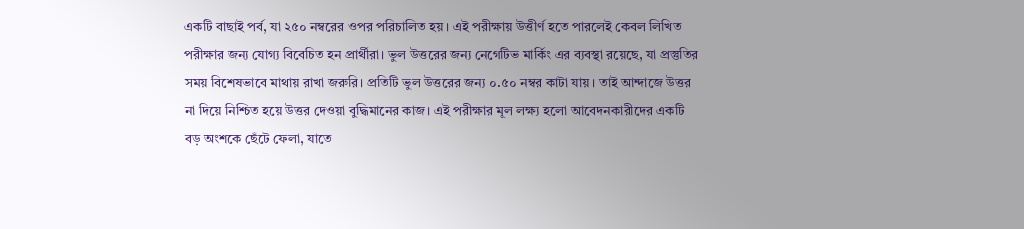একটি বাছাই পর্ব, যা ২৫০ নম্বরের ওপর পরিচালিত হয়। এই পরীক্ষায় উত্তীর্ণ হতে পারলেই কেবল লিখিত পরীক্ষার জন্য যোগ্য বিবেচিত হন প্রার্থীরা। ভুল উত্তরের জন্য নেগেটিভ মার্কিং এর ব্যবস্থা রয়েছে, যা প্রস্তুতির সময় বিশেষভাবে মাথায় রাখা জরুরি। প্রতিটি ভুল উত্তরের জন্য ০.৫০ নম্বর কাটা যায়। তাই আন্দাজে উত্তর না দিয়ে নিশ্চিত হয়ে উত্তর দেওয়া বুদ্ধিমানের কাজ। এই পরীক্ষার মূল লক্ষ্য হলো আবেদনকারীদের একটি বড় অংশকে ছেঁটে ফেলা, যাতে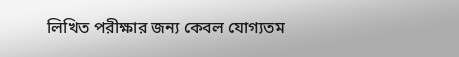লিখিত পরীক্ষার জন্য কেবল যোগ্যতম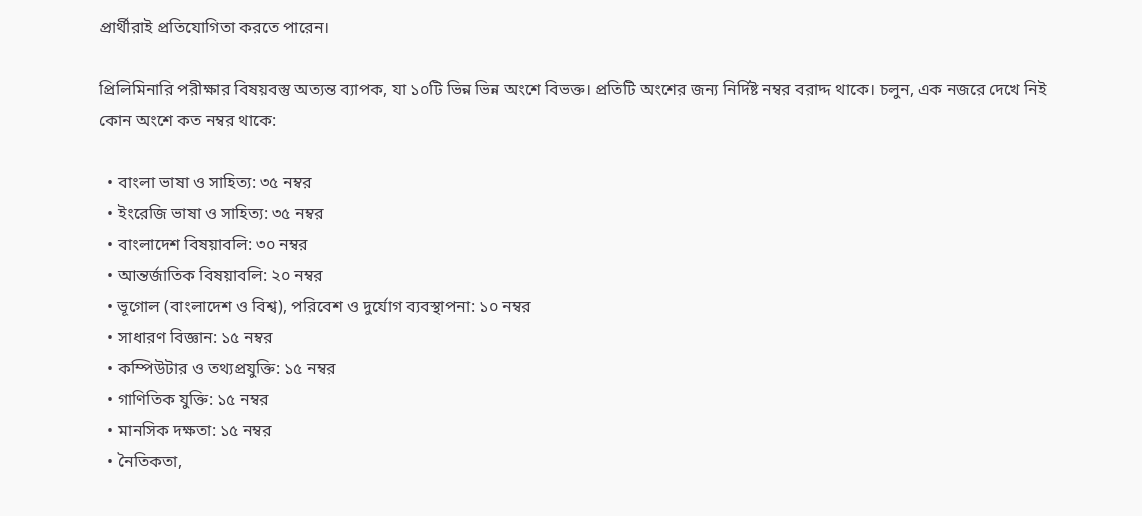প্রার্থীরাই প্রতিযোগিতা করতে পারেন।

প্রিলিমিনারি পরীক্ষার বিষয়বস্তু অত্যন্ত ব্যাপক, যা ১০টি ভিন্ন ভিন্ন অংশে বিভক্ত। প্রতিটি অংশের জন্য নির্দিষ্ট নম্বর বরাদ্দ থাকে। চলুন, এক নজরে দেখে নিই কোন অংশে কত নম্বর থাকে:

  • বাংলা ভাষা ও সাহিত্য: ৩৫ নম্বর
  • ইংরেজি ভাষা ও সাহিত্য: ৩৫ নম্বর
  • বাংলাদেশ বিষয়াবলি: ৩০ নম্বর
  • আন্তর্জাতিক বিষয়াবলি: ২০ নম্বর
  • ভূগোল (বাংলাদেশ ও বিশ্ব), পরিবেশ ও দুর্যোগ ব্যবস্থাপনা: ১০ নম্বর
  • সাধারণ বিজ্ঞান: ১৫ নম্বর
  • কম্পিউটার ও তথ্যপ্রযুক্তি: ১৫ নম্বর
  • গাণিতিক যুক্তি: ১৫ নম্বর
  • মানসিক দক্ষতা: ১৫ নম্বর
  • নৈতিকতা,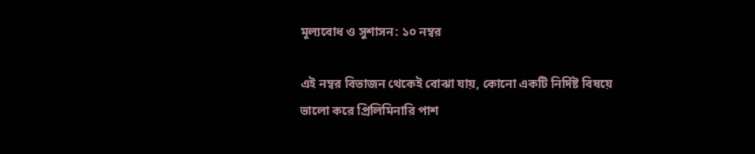মূল্যবোধ ও সুশাসন: ১০ নম্বর

এই নম্বর বিভাজন থেকেই বোঝা যায়, কোনো একটি নির্দিষ্ট বিষয়ে ভালো করে প্রিলিমিনারি পাশ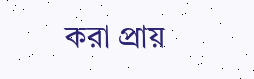করা প্রায়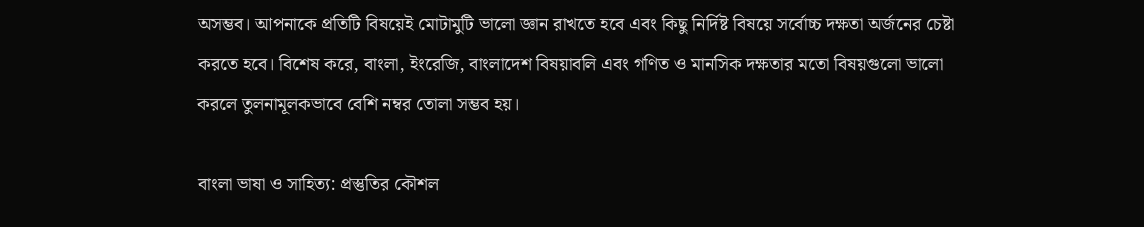অসম্ভব। আপনাকে প্রতিটি বিষয়েই মোটামুটি ভালো জ্ঞান রাখতে হবে এবং কিছু নির্দিষ্ট বিষয়ে সর্বোচ্চ দক্ষতা অর্জনের চেষ্টা করতে হবে। বিশেষ করে, বাংলা, ইংরেজি, বাংলাদেশ বিষয়াবলি এবং গণিত ও মানসিক দক্ষতার মতো বিষয়গুলো ভালো করলে তুলনামূলকভাবে বেশি নম্বর তোলা সম্ভব হয়।

বাংলা ভাষা ও সাহিত্য: প্রস্তুতির কৌশল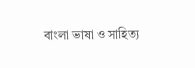বাংলা ভাষা ও সাহিত্য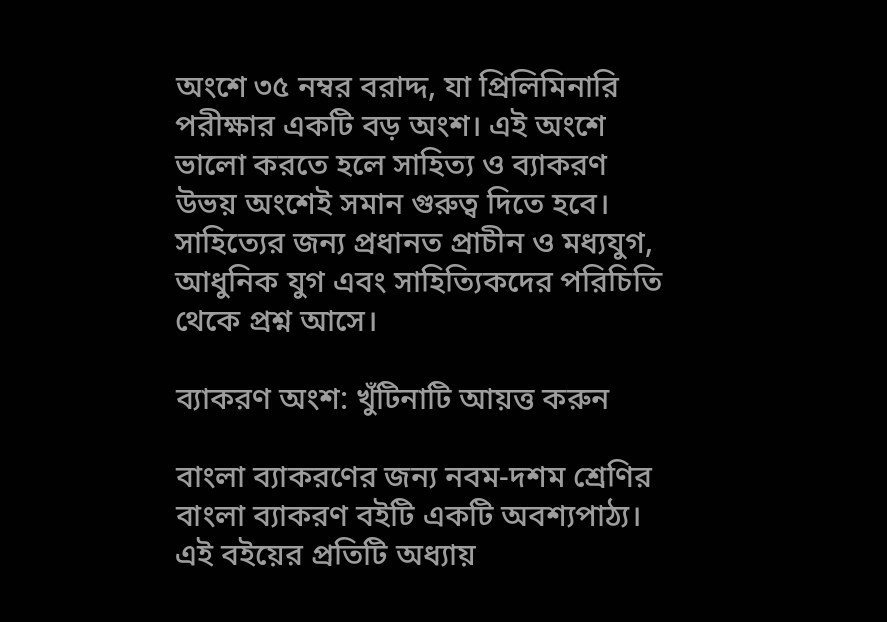অংশে ৩৫ নম্বর বরাদ্দ, যা প্রিলিমিনারি পরীক্ষার একটি বড় অংশ। এই অংশে ভালো করতে হলে সাহিত্য ও ব্যাকরণ উভয় অংশেই সমান গুরুত্ব দিতে হবে। সাহিত্যের জন্য প্রধানত প্রাচীন ও মধ্যযুগ, আধুনিক যুগ এবং সাহিত্যিকদের পরিচিতি থেকে প্রশ্ন আসে।

ব্যাকরণ অংশ: খুঁটিনাটি আয়ত্ত করুন

বাংলা ব্যাকরণের জন্য নবম-দশম শ্রেণির বাংলা ব্যাকরণ বইটি একটি অবশ্যপাঠ্য। এই বইয়ের প্রতিটি অধ্যায়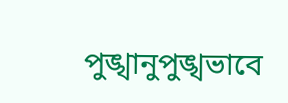পুঙ্খানুপুঙ্খভাবে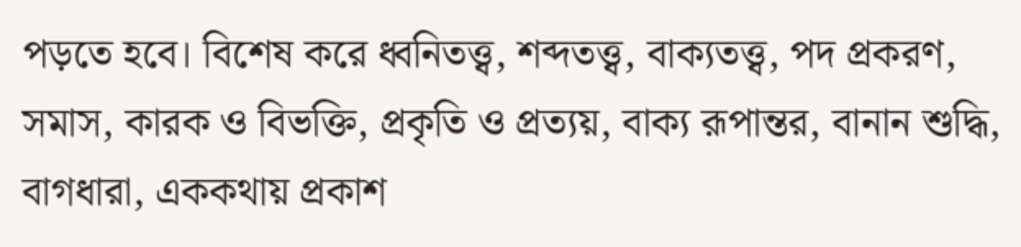পড়তে হবে। বিশেষ করে ধ্বনিতত্ত্ব, শব্দতত্ত্ব, বাক্যতত্ত্ব, পদ প্রকরণ, সমাস, কারক ও বিভক্তি, প্রকৃতি ও প্রত্যয়, বাক্য রূপান্তর, বানান শুদ্ধি, বাগধারা, এককথায় প্রকাশ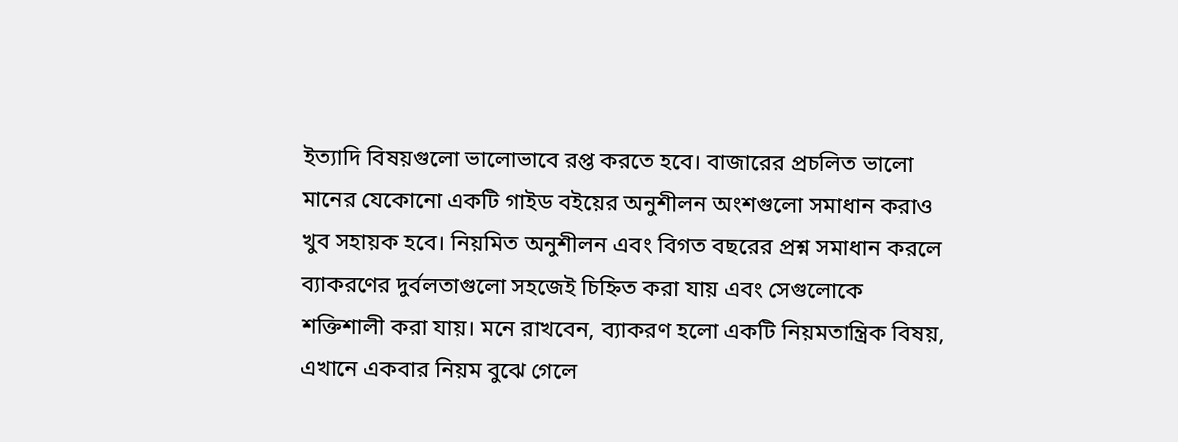ইত্যাদি বিষয়গুলো ভালোভাবে রপ্ত করতে হবে। বাজারের প্রচলিত ভালো মানের যেকোনো একটি গাইড বইয়ের অনুশীলন অংশগুলো সমাধান করাও খুব সহায়ক হবে। নিয়মিত অনুশীলন এবং বিগত বছরের প্রশ্ন সমাধান করলে ব্যাকরণের দুর্বলতাগুলো সহজেই চিহ্নিত করা যায় এবং সেগুলোকে শক্তিশালী করা যায়। মনে রাখবেন, ব্যাকরণ হলো একটি নিয়মতান্ত্রিক বিষয়, এখানে একবার নিয়ম বুঝে গেলে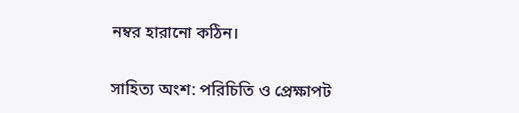নম্বর হারানো কঠিন।

সাহিত্য অংশ: পরিচিতি ও প্রেক্ষাপট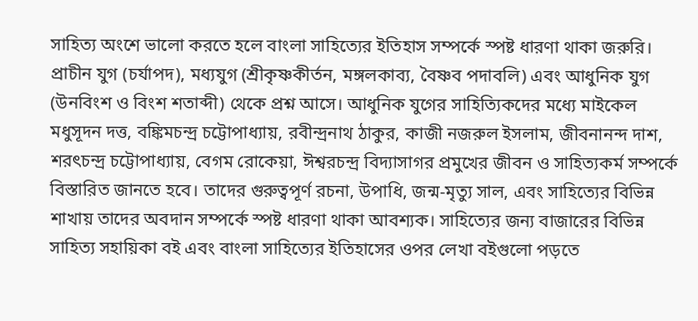সাহিত্য অংশে ভালো করতে হলে বাংলা সাহিত্যের ইতিহাস সম্পর্কে স্পষ্ট ধারণা থাকা জরুরি। প্রাচীন যুগ (চর্যাপদ), মধ্যযুগ (শ্রীকৃষ্ণকীর্তন, মঙ্গলকাব্য, বৈষ্ণব পদাবলি) এবং আধুনিক যুগ (উনবিংশ ও বিংশ শতাব্দী) থেকে প্রশ্ন আসে। আধুনিক যুগের সাহিত্যিকদের মধ্যে মাইকেল মধুসূদন দত্ত, বঙ্কিমচন্দ্র চট্টোপাধ্যায়, রবীন্দ্রনাথ ঠাকুর, কাজী নজরুল ইসলাম, জীবনানন্দ দাশ, শরৎচন্দ্র চট্টোপাধ্যায়, বেগম রোকেয়া, ঈশ্বরচন্দ্র বিদ্যাসাগর প্রমুখের জীবন ও সাহিত্যকর্ম সম্পর্কে বিস্তারিত জানতে হবে। তাদের গুরুত্বপূর্ণ রচনা, উপাধি, জন্ম-মৃত্যু সাল, এবং সাহিত্যের বিভিন্ন শাখায় তাদের অবদান সম্পর্কে স্পষ্ট ধারণা থাকা আবশ্যক। সাহিত্যের জন্য বাজারের বিভিন্ন সাহিত্য সহায়িকা বই এবং বাংলা সাহিত্যের ইতিহাসের ওপর লেখা বইগুলো পড়তে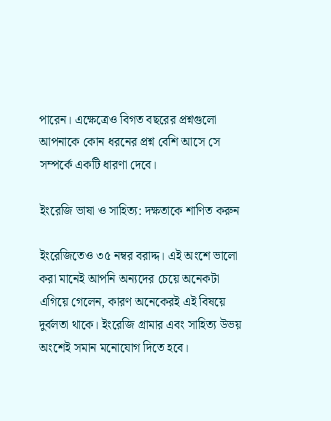পারেন। এক্ষেত্রেও বিগত বছরের প্রশ্নগুলো আপনাকে কোন ধরনের প্রশ্ন বেশি আসে সে সম্পর্কে একটি ধারণা দেবে।

ইংরেজি ভাষা ও সাহিত্য: দক্ষতাকে শাণিত করুন

ইংরেজিতেও ৩৫ নম্বর বরাদ্দ। এই অংশে ভালো করা মানেই আপনি অন্যদের চেয়ে অনেকটা এগিয়ে গেলেন, কারণ অনেকেরই এই বিষয়ে দুর্বলতা থাকে। ইংরেজি গ্রামার এবং সাহিত্য উভয় অংশেই সমান মনোযোগ দিতে হবে।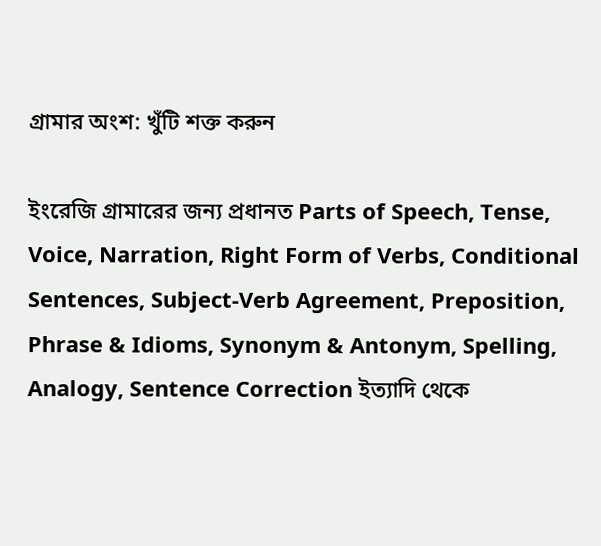গ্রামার অংশ: খুঁটি শক্ত করুন

ইংরেজি গ্রামারের জন্য প্রধানত Parts of Speech, Tense, Voice, Narration, Right Form of Verbs, Conditional Sentences, Subject-Verb Agreement, Preposition, Phrase & Idioms, Synonym & Antonym, Spelling, Analogy, Sentence Correction ইত্যাদি থেকে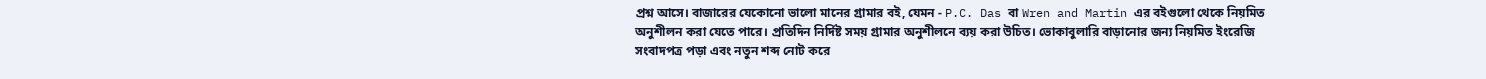প্রশ্ন আসে। বাজারের যেকোনো ভালো মানের গ্রামার বই, যেমন - P.C. Das বা Wren and Martin এর বইগুলো থেকে নিয়মিত অনুশীলন করা যেতে পারে। প্রতিদিন নির্দিষ্ট সময় গ্রামার অনুশীলনে ব্যয় করা উচিত। ভোকাবুলারি বাড়ানোর জন্য নিয়মিত ইংরেজি সংবাদপত্র পড়া এবং নতুন শব্দ নোট করে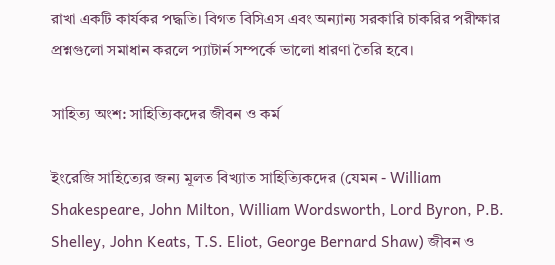রাখা একটি কার্যকর পদ্ধতি। বিগত বিসিএস এবং অন্যান্য সরকারি চাকরির পরীক্ষার প্রশ্নগুলো সমাধান করলে প্যাটার্ন সম্পর্কে ভালো ধারণা তৈরি হবে।

সাহিত্য অংশ: সাহিত্যিকদের জীবন ও কর্ম

ইংরেজি সাহিত্যের জন্য মূলত বিখ্যাত সাহিত্যিকদের (যেমন - William Shakespeare, John Milton, William Wordsworth, Lord Byron, P.B. Shelley, John Keats, T.S. Eliot, George Bernard Shaw) জীবন ও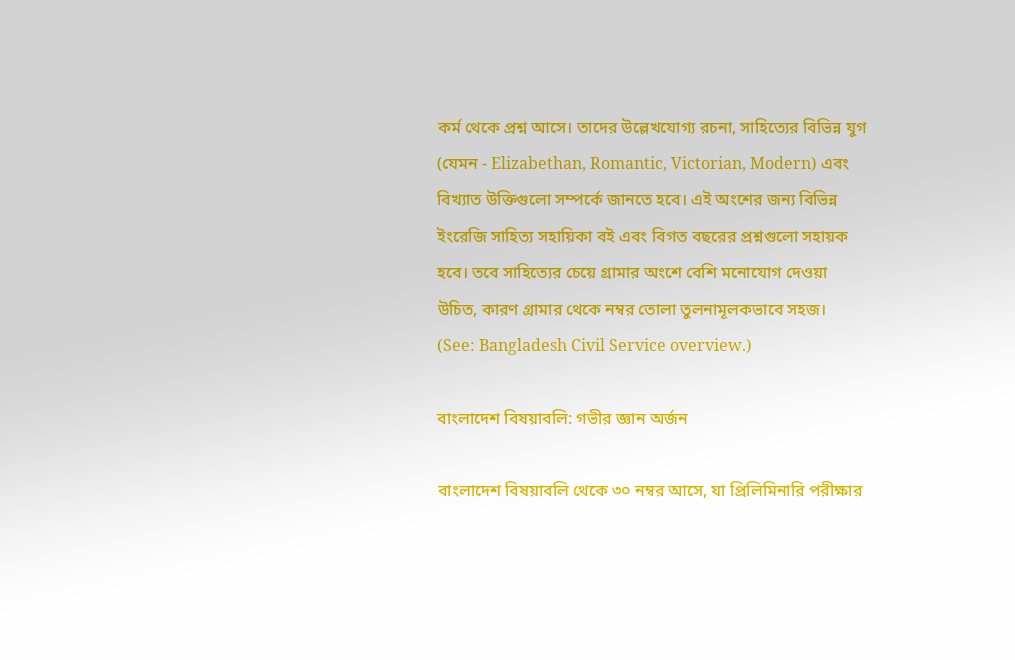কর্ম থেকে প্রশ্ন আসে। তাদের উল্লেখযোগ্য রচনা, সাহিত্যের বিভিন্ন যুগ (যেমন - Elizabethan, Romantic, Victorian, Modern) এবং বিখ্যাত উক্তিগুলো সম্পর্কে জানতে হবে। এই অংশের জন্য বিভিন্ন ইংরেজি সাহিত্য সহায়িকা বই এবং বিগত বছরের প্রশ্নগুলো সহায়ক হবে। তবে সাহিত্যের চেয়ে গ্রামার অংশে বেশি মনোযোগ দেওয়া উচিত, কারণ গ্রামার থেকে নম্বর তোলা তুলনামূলকভাবে সহজ। (See: Bangladesh Civil Service overview.)

বাংলাদেশ বিষয়াবলি: গভীর জ্ঞান অর্জন

বাংলাদেশ বিষয়াবলি থেকে ৩০ নম্বর আসে, যা প্রিলিমিনারি পরীক্ষার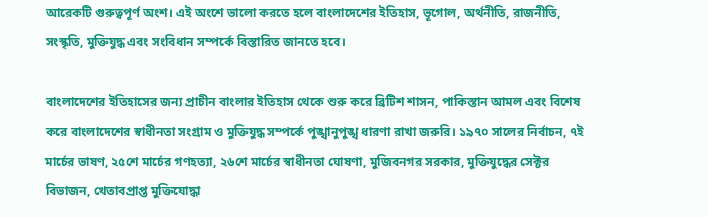আরেকটি গুরুত্বপূর্ণ অংশ। এই অংশে ভালো করতে হলে বাংলাদেশের ইতিহাস, ভূগোল, অর্থনীতি, রাজনীতি, সংস্কৃতি, মুক্তিযুদ্ধ এবং সংবিধান সম্পর্কে বিস্তারিত জানতে হবে।

বাংলাদেশের ইতিহাসের জন্য প্রাচীন বাংলার ইতিহাস থেকে শুরু করে ব্রিটিশ শাসন, পাকিস্তান আমল এবং বিশেষ করে বাংলাদেশের স্বাধীনতা সংগ্রাম ও মুক্তিযুদ্ধ সম্পর্কে পুঙ্খানুপুঙ্খ ধারণা রাখা জরুরি। ১৯৭০ সালের নির্বাচন, ৭ই মার্চের ভাষণ, ২৫শে মার্চের গণহত্যা, ২৬শে মার্চের স্বাধীনতা ঘোষণা, মুজিবনগর সরকার, মুক্তিযুদ্ধের সেক্টর বিভাজন, খেতাবপ্রাপ্ত মুক্তিযোদ্ধা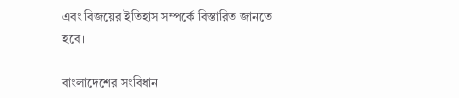এবং বিজয়ের ইতিহাস সম্পর্কে বিস্তারিত জানতে হবে।

বাংলাদেশের সংবিধান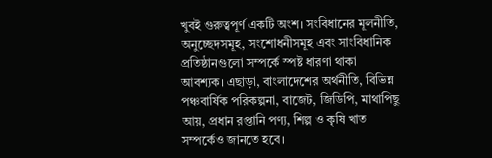খুবই গুরুত্বপূর্ণ একটি অংশ। সংবিধানের মূলনীতি, অনুচ্ছেদসমূহ, সংশোধনীসমূহ এবং সাংবিধানিক প্রতিষ্ঠানগুলো সম্পর্কে স্পষ্ট ধারণা থাকা আবশ্যক। এছাড়া, বাংলাদেশের অর্থনীতি, বিভিন্ন পঞ্চবার্ষিক পরিকল্পনা, বাজেট, জিডিপি, মাথাপিছু আয়, প্রধান রপ্তানি পণ্য, শিল্প ও কৃষি খাত সম্পর্কেও জানতে হবে।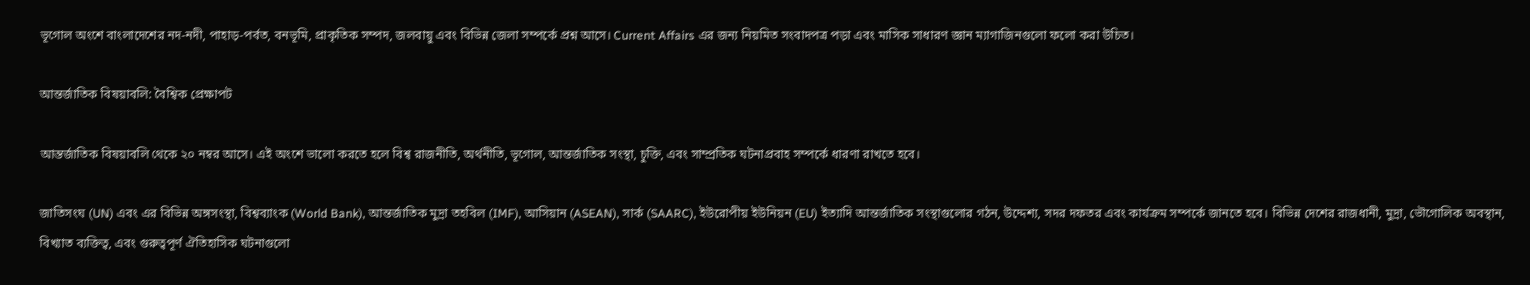ভূগোল অংশে বাংলাদেশের নদ-নদী, পাহাড়-পর্বত, বনভূমি, প্রাকৃতিক সম্পদ, জলবায়ু এবং বিভিন্ন জেলা সম্পর্কে প্রশ্ন আসে। Current Affairs এর জন্য নিয়মিত সংবাদপত্র পড়া এবং মাসিক সাধারণ জ্ঞান ম্যাগাজিনগুলো ফলো করা উচিত।

আন্তর্জাতিক বিষয়াবলি: বৈশ্বিক প্রেক্ষাপট

আন্তর্জাতিক বিষয়াবলি থেকে ২০ নম্বর আসে। এই অংশে ভালো করতে হলে বিশ্ব রাজনীতি, অর্থনীতি, ভূগোল, আন্তর্জাতিক সংস্থা, চুক্তি, এবং সাম্প্রতিক ঘটনাপ্রবাহ সম্পর্কে ধারণা রাখতে হবে।

জাতিসংঘ (UN) এবং এর বিভিন্ন অঙ্গসংস্থা, বিশ্বব্যাংক (World Bank), আন্তর্জাতিক মুদ্রা তহবিল (IMF), আসিয়ান (ASEAN), সার্ক (SAARC), ইউরোপীয় ইউনিয়ন (EU) ইত্যাদি আন্তর্জাতিক সংস্থাগুলোর গঠন, উদ্দেশ্য, সদর দফতর এবং কার্যক্রম সম্পর্কে জানতে হবে। বিভিন্ন দেশের রাজধানী, মুদ্রা, ভৌগোলিক অবস্থান, বিখ্যাত ব্যক্তিত্ব, এবং গুরুত্বপূর্ণ ঐতিহাসিক ঘটনাগুলো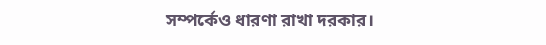সম্পর্কেও ধারণা রাখা দরকার।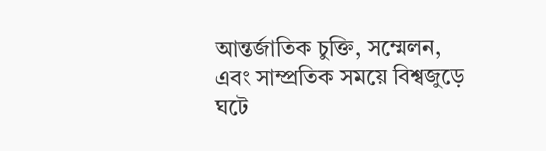আন্তর্জাতিক চুক্তি, সম্মেলন, এবং সাম্প্রতিক সময়ে বিশ্বজুড়ে ঘটে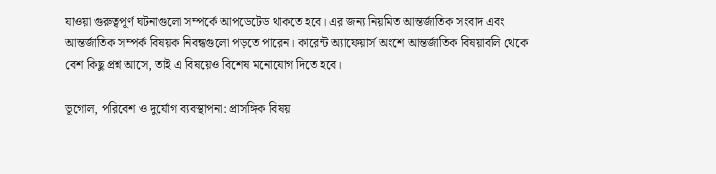যাওয়া গুরুত্বপূর্ণ ঘটনাগুলো সম্পর্কে আপডেটেড থাকতে হবে। এর জন্য নিয়মিত আন্তর্জাতিক সংবাদ এবং আন্তর্জাতিক সম্পর্ক বিষয়ক নিবন্ধগুলো পড়তে পারেন। কারেন্ট অ্যাফেয়ার্স অংশে আন্তর্জাতিক বিষয়াবলি থেকে বেশ কিছু প্রশ্ন আসে, তাই এ বিষয়েও বিশেষ মনোযোগ দিতে হবে।

ভূগোল, পরিবেশ ও দুর্যোগ ব্যবস্থাপনা: প্রাসঙ্গিক বিষয়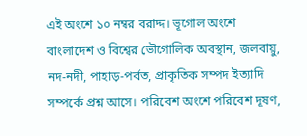এই অংশে ১০ নম্বর বরাদ্দ। ভূগোল অংশে বাংলাদেশ ও বিশ্বের ভৌগোলিক অবস্থান, জলবায়ু, নদ-নদী, পাহাড়-পর্বত, প্রাকৃতিক সম্পদ ইত্যাদি সম্পর্কে প্রশ্ন আসে। পরিবেশ অংশে পরিবেশ দূষণ,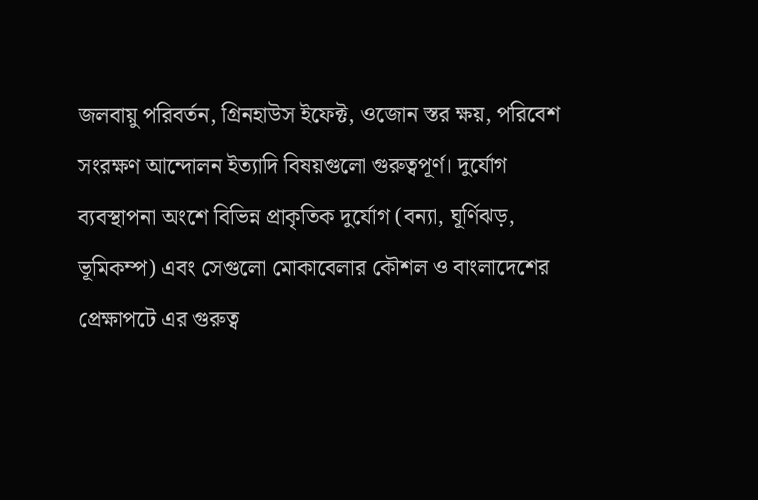জলবায়ু পরিবর্তন, গ্রিনহাউস ইফেক্ট, ওজোন স্তর ক্ষয়, পরিবেশ সংরক্ষণ আন্দোলন ইত্যাদি বিষয়গুলো গুরুত্বপূর্ণ। দুর্যোগ ব্যবস্থাপনা অংশে বিভিন্ন প্রাকৃতিক দুর্যোগ (বন্যা, ঘূর্ণিঝড়, ভূমিকম্প) এবং সেগুলো মোকাবেলার কৌশল ও বাংলাদেশের প্রেক্ষাপটে এর গুরুত্ব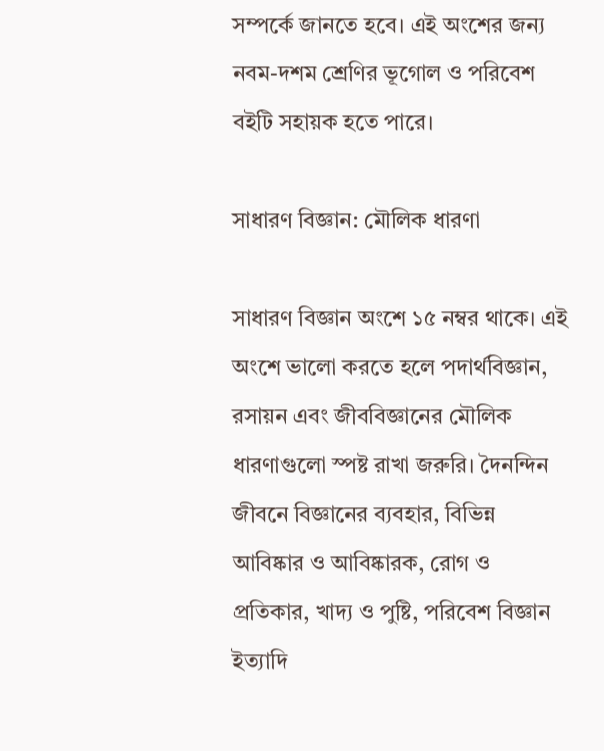সম্পর্কে জানতে হবে। এই অংশের জন্য নবম-দশম শ্রেণির ভূগোল ও পরিবেশ বইটি সহায়ক হতে পারে।

সাধারণ বিজ্ঞান: মৌলিক ধারণা

সাধারণ বিজ্ঞান অংশে ১৫ নম্বর থাকে। এই অংশে ভালো করতে হলে পদার্থবিজ্ঞান, রসায়ন এবং জীববিজ্ঞানের মৌলিক ধারণাগুলো স্পষ্ট রাখা জরুরি। দৈনন্দিন জীবনে বিজ্ঞানের ব্যবহার, বিভিন্ন আবিষ্কার ও আবিষ্কারক, রোগ ও প্রতিকার, খাদ্য ও পুষ্টি, পরিবেশ বিজ্ঞান ইত্যাদি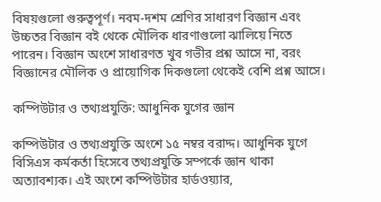বিষয়গুলো গুরুত্বপূর্ণ। নবম-দশম শ্রেণির সাধারণ বিজ্ঞান এবং উচ্চতর বিজ্ঞান বই থেকে মৌলিক ধারণাগুলো ঝালিয়ে নিতে পারেন। বিজ্ঞান অংশে সাধারণত খুব গভীর প্রশ্ন আসে না, বরং বিজ্ঞানের মৌলিক ও প্রায়োগিক দিকগুলো থেকেই বেশি প্রশ্ন আসে।

কম্পিউটার ও তথ্যপ্রযুক্তি: আধুনিক যুগের জ্ঞান

কম্পিউটার ও তথ্যপ্রযুক্তি অংশে ১৫ নম্বর বরাদ্দ। আধুনিক যুগে বিসিএস কর্মকর্তা হিসেবে তথ্যপ্রযুক্তি সম্পর্কে জ্ঞান থাকা অত্যাবশ্যক। এই অংশে কম্পিউটার হার্ডওয়্যার,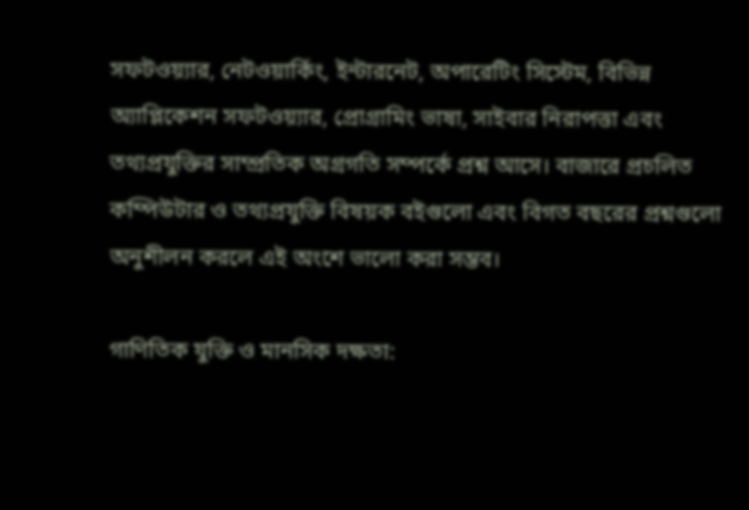সফটওয়্যার, নেটওয়ার্কিং, ইন্টারনেট, অপারেটিং সিস্টেম, বিভিন্ন অ্যাপ্লিকেশন সফটওয়্যার, প্রোগ্রামিং ভাষা, সাইবার নিরাপত্তা এবং তথ্যপ্রযুক্তির সাম্প্রতিক অগ্রগতি সম্পর্কে প্রশ্ন আসে। বাজারে প্রচলিত কম্পিউটার ও তথ্যপ্রযুক্তি বিষয়ক বইগুলো এবং বিগত বছরের প্রশ্নগুলো অনুশীলন করলে এই অংশে ভালো করা সম্ভব।

গাণিতিক যুক্তি ও মানসিক দক্ষতা: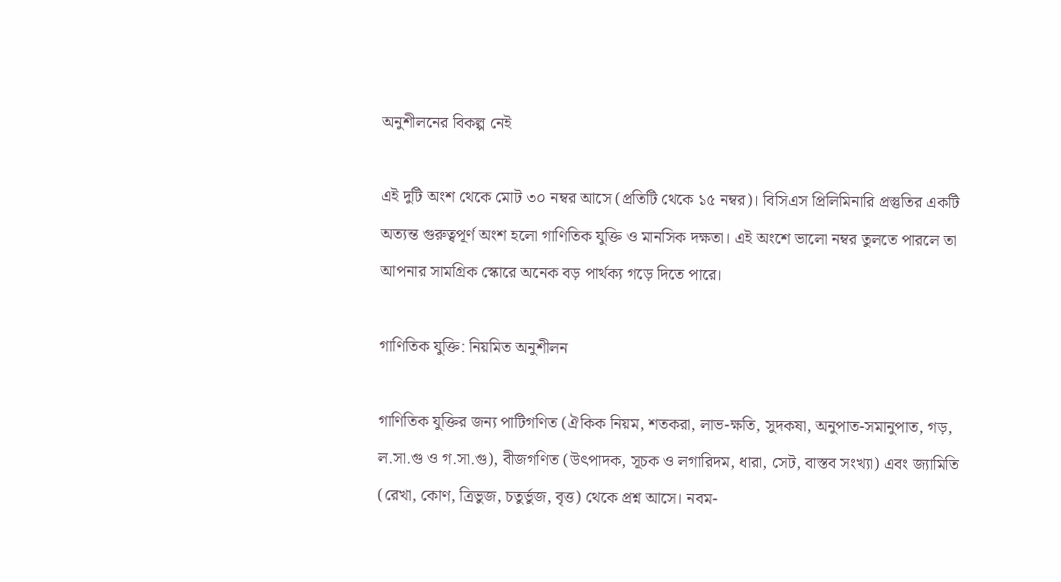অনুশীলনের বিকল্প নেই

এই দুটি অংশ থেকে মোট ৩০ নম্বর আসে (প্রতিটি থেকে ১৫ নম্বর)। বিসিএস প্রিলিমিনারি প্রস্তুতির একটি অত্যন্ত গুরুত্বপূর্ণ অংশ হলো গাণিতিক যুক্তি ও মানসিক দক্ষতা। এই অংশে ভালো নম্বর তুলতে পারলে তা আপনার সামগ্রিক স্কোরে অনেক বড় পার্থক্য গড়ে দিতে পারে।

গাণিতিক যুক্তি: নিয়মিত অনুশীলন

গাণিতিক যুক্তির জন্য পাটিগণিত (ঐকিক নিয়ম, শতকরা, লাভ-ক্ষতি, সুদকষা, অনুপাত-সমানুপাত, গড়, ল.সা.গু ও গ.সা.গু), বীজগণিত (উৎপাদক, সূচক ও লগারিদম, ধারা, সেট, বাস্তব সংখ্যা) এবং জ্যামিতি (রেখা, কোণ, ত্রিভুজ, চতুর্ভুজ, বৃত্ত) থেকে প্রশ্ন আসে। নবম-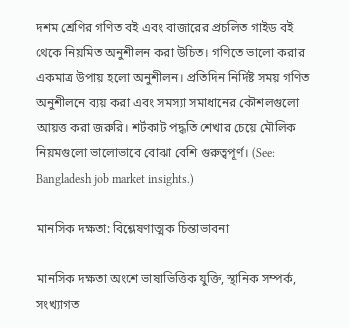দশম শ্রেণির গণিত বই এবং বাজারের প্রচলিত গাইড বই থেকে নিয়মিত অনুশীলন করা উচিত। গণিতে ভালো করার একমাত্র উপায় হলো অনুশীলন। প্রতিদিন নির্দিষ্ট সময় গণিত অনুশীলনে ব্যয় করা এবং সমস্যা সমাধানের কৌশলগুলো আয়ত্ত করা জরুরি। শর্টকাট পদ্ধতি শেখার চেয়ে মৌলিক নিয়মগুলো ভালোভাবে বোঝা বেশি গুরুত্বপূর্ণ। (See: Bangladesh job market insights.)

মানসিক দক্ষতা: বিশ্লেষণাত্মক চিন্তাভাবনা

মানসিক দক্ষতা অংশে ভাষাভিত্তিক যুক্তি, স্থানিক সম্পর্ক, সংখ্যাগত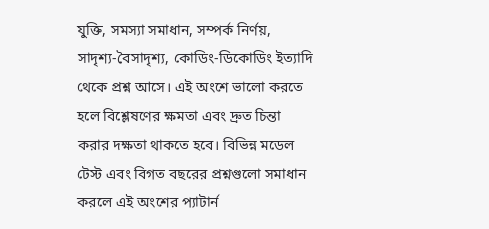যুক্তি, সমস্যা সমাধান, সম্পর্ক নির্ণয়, সাদৃশ্য-বৈসাদৃশ্য, কোডিং-ডিকোডিং ইত্যাদি থেকে প্রশ্ন আসে। এই অংশে ভালো করতে হলে বিশ্লেষণের ক্ষমতা এবং দ্রুত চিন্তা করার দক্ষতা থাকতে হবে। বিভিন্ন মডেল টেস্ট এবং বিগত বছরের প্রশ্নগুলো সমাধান করলে এই অংশের প্যাটার্ন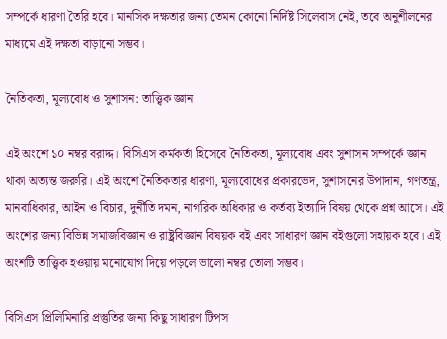সম্পর্কে ধারণা তৈরি হবে। মানসিক দক্ষতার জন্য তেমন কোনো নির্দিষ্ট সিলেবাস নেই, তবে অনুশীলনের মাধ্যমে এই দক্ষতা বাড়ানো সম্ভব।

নৈতিকতা, মূল্যবোধ ও সুশাসন: তাত্ত্বিক জ্ঞান

এই অংশে ১০ নম্বর বরাদ্দ। বিসিএস কর্মকর্তা হিসেবে নৈতিকতা, মূল্যবোধ এবং সুশাসন সম্পর্কে জ্ঞান থাকা অত্যন্ত জরুরি। এই অংশে নৈতিকতার ধারণা, মূল্যবোধের প্রকারভেদ, সুশাসনের উপাদান, গণতন্ত্র, মানবাধিকার, আইন ও বিচার, দুর্নীতি দমন, নাগরিক অধিকার ও কর্তব্য ইত্যাদি বিষয় থেকে প্রশ্ন আসে। এই অংশের জন্য বিভিন্ন সমাজবিজ্ঞান ও রাষ্ট্রবিজ্ঞান বিষয়ক বই এবং সাধারণ জ্ঞান বইগুলো সহায়ক হবে। এই অংশটি তাত্ত্বিক হওয়ায় মনোযোগ দিয়ে পড়লে ভালো নম্বর তোলা সম্ভব।

বিসিএস প্রিলিমিনারি প্রস্তুতির জন্য কিছু সাধারণ টিপস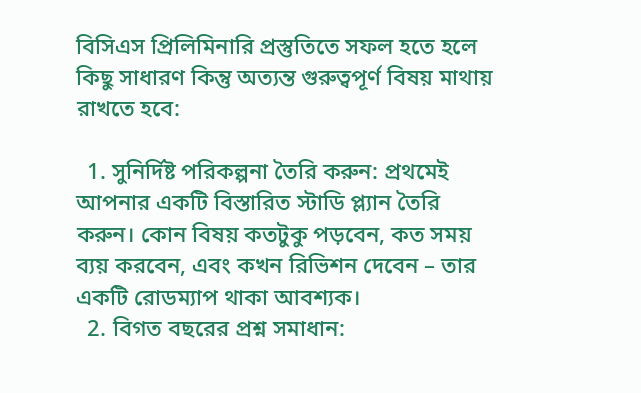বিসিএস প্রিলিমিনারি প্রস্তুতিতে সফল হতে হলে কিছু সাধারণ কিন্তু অত্যন্ত গুরুত্বপূর্ণ বিষয় মাথায় রাখতে হবে:

  1. সুনির্দিষ্ট পরিকল্পনা তৈরি করুন: প্রথমেই আপনার একটি বিস্তারিত স্টাডি প্ল্যান তৈরি করুন। কোন বিষয় কতটুকু পড়বেন, কত সময় ব্যয় করবেন, এবং কখন রিভিশন দেবেন – তার একটি রোডম্যাপ থাকা আবশ্যক।
  2. বিগত বছরের প্রশ্ন সমাধান: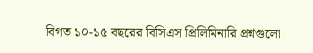বিগত ১০-১৫ বছরের বিসিএস প্রিলিমিনারি প্রশ্নগুলো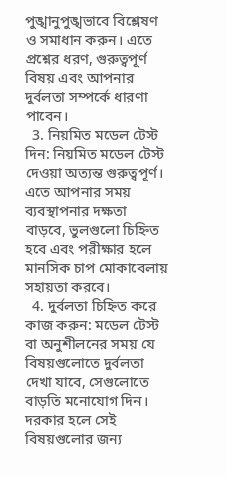পুঙ্খানুপুঙ্খভাবে বিশ্লেষণ ও সমাধান করুন। এতে প্রশ্নের ধরণ, গুরুত্বপূর্ণ বিষয় এবং আপনার দুর্বলতা সম্পর্কে ধারণা পাবেন।
  3. নিয়মিত মডেল টেস্ট দিন: নিয়মিত মডেল টেস্ট দেওয়া অত্যন্ত গুরুত্বপূর্ণ। এতে আপনার সময় ব্যবস্থাপনার দক্ষতা বাড়বে, ভুলগুলো চিহ্নিত হবে এবং পরীক্ষার হলে মানসিক চাপ মোকাবেলায় সহায়তা করবে।
  4. দুর্বলতা চিহ্নিত করে কাজ করুন: মডেল টেস্ট বা অনুশীলনের সময় যে বিষয়গুলোতে দুর্বলতা দেখা যাবে, সেগুলোতে বাড়তি মনোযোগ দিন। দরকার হলে সেই বিষয়গুলোর জন্য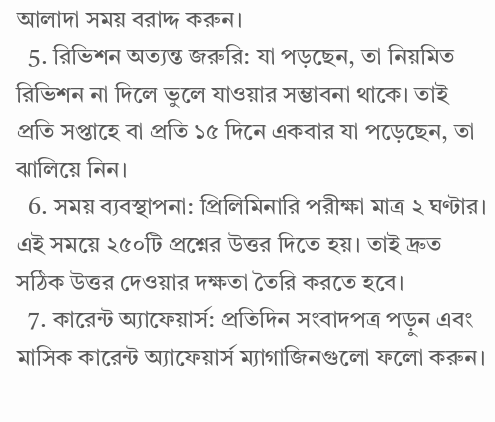আলাদা সময় বরাদ্দ করুন।
  5. রিভিশন অত্যন্ত জরুরি: যা পড়ছেন, তা নিয়মিত রিভিশন না দিলে ভুলে যাওয়ার সম্ভাবনা থাকে। তাই প্রতি সপ্তাহে বা প্রতি ১৫ দিনে একবার যা পড়েছেন, তা ঝালিয়ে নিন।
  6. সময় ব্যবস্থাপনা: প্রিলিমিনারি পরীক্ষা মাত্র ২ ঘণ্টার। এই সময়ে ২৫০টি প্রশ্নের উত্তর দিতে হয়। তাই দ্রুত সঠিক উত্তর দেওয়ার দক্ষতা তৈরি করতে হবে।
  7. কারেন্ট অ্যাফেয়ার্স: প্রতিদিন সংবাদপত্র পড়ুন এবং মাসিক কারেন্ট অ্যাফেয়ার্স ম্যাগাজিনগুলো ফলো করুন।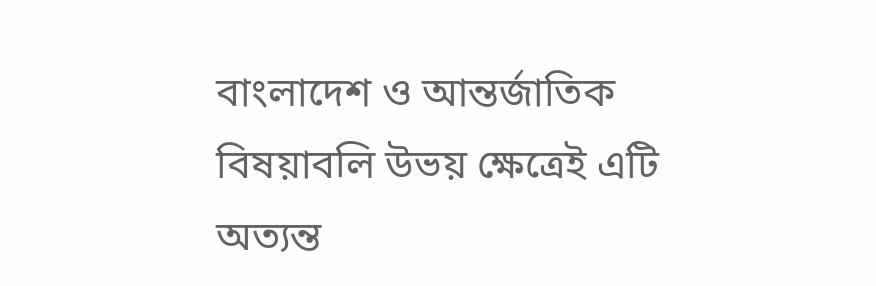বাংলাদেশ ও আন্তর্জাতিক বিষয়াবলি উভয় ক্ষেত্রেই এটি অত্যন্ত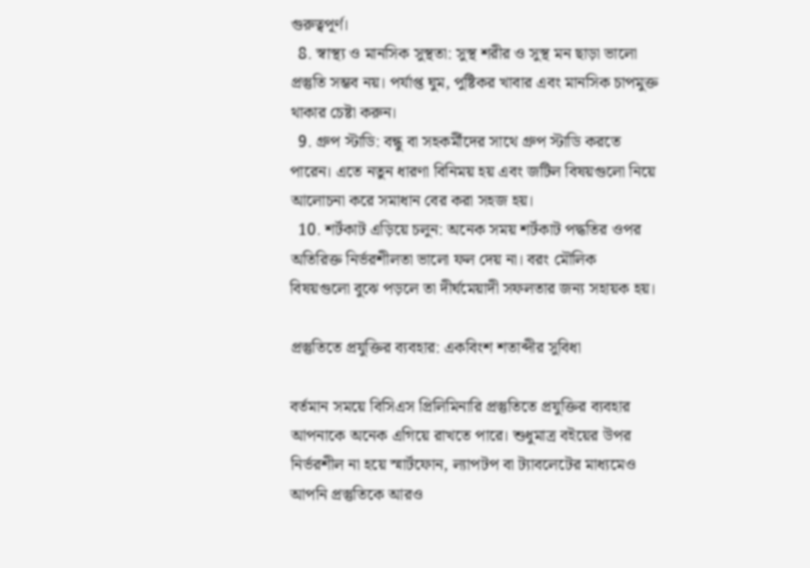গুরুত্বপূর্ণ।
  8. স্বাস্থ্য ও মানসিক সুস্থতা: সুস্থ শরীর ও সুস্থ মন ছাড়া ভালো প্রস্তুতি সম্ভব নয়। পর্যাপ্ত ঘুম, পুষ্টিকর খাবার এবং মানসিক চাপমুক্ত থাকার চেষ্টা করুন।
  9. গ্রুপ স্টাডি: বন্ধু বা সহকর্মীদের সাথে গ্রুপ স্টাডি করতে পারেন। এতে নতুন ধারণা বিনিময় হয় এবং জটিল বিষয়গুলো নিয়ে আলোচনা করে সমাধান বের করা সহজ হয়।
  10. শর্টকাট এড়িয়ে চলুন: অনেক সময় শর্টকাট পদ্ধতির ওপর অতিরিক্ত নির্ভরশীলতা ভালো ফল দেয় না। বরং মৌলিক বিষয়গুলো বুঝে পড়লে তা দীর্ঘমেয়াদী সফলতার জন্য সহায়ক হয়।

প্রস্তুতিতে প্রযুক্তির ব্যবহার: একবিংশ শতাব্দীর সুবিধা

বর্তমান সময়ে বিসিএস প্রিলিমিনারি প্রস্তুতিতে প্রযুক্তির ব্যবহার আপনাকে অনেক এগিয়ে রাখতে পারে। শুধুমাত্র বইয়ের উপর নির্ভরশীল না হয়ে স্মার্টফোন, ল্যাপটপ বা ট্যাবলেটের মাধ্যমেও আপনি প্রস্তুতিকে আরও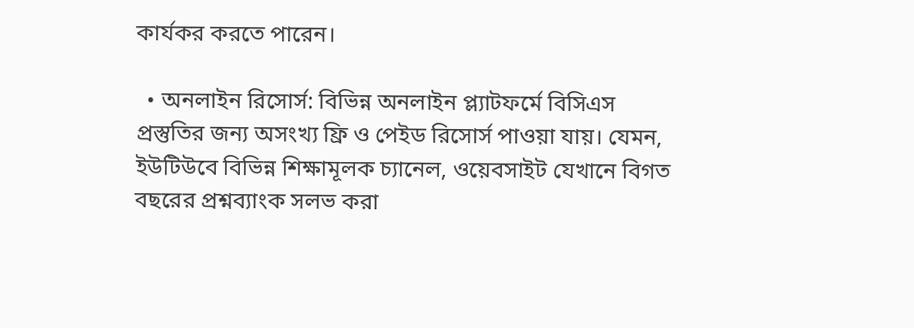কার্যকর করতে পারেন।

  • অনলাইন রিসোর্স: বিভিন্ন অনলাইন প্ল্যাটফর্মে বিসিএস প্রস্তুতির জন্য অসংখ্য ফ্রি ও পেইড রিসোর্স পাওয়া যায়। যেমন, ইউটিউবে বিভিন্ন শিক্ষামূলক চ্যানেল, ওয়েবসাইট যেখানে বিগত বছরের প্রশ্নব্যাংক সলভ করা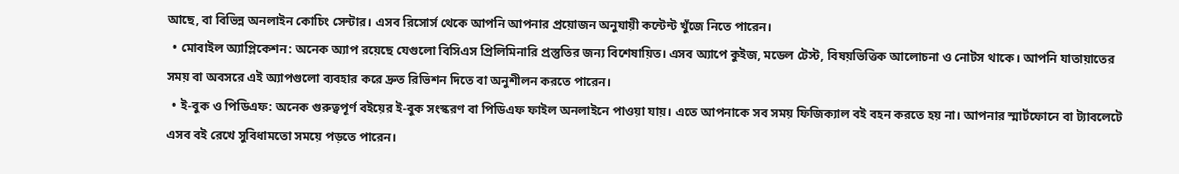আছে, বা বিভিন্ন অনলাইন কোচিং সেন্টার। এসব রিসোর্স থেকে আপনি আপনার প্রয়োজন অনুযায়ী কন্টেন্ট খুঁজে নিতে পারেন।
  • মোবাইল অ্যাপ্লিকেশন: অনেক অ্যাপ রয়েছে যেগুলো বিসিএস প্রিলিমিনারি প্রস্তুতির জন্য বিশেষায়িত। এসব অ্যাপে কুইজ, মডেল টেস্ট, বিষয়ভিত্তিক আলোচনা ও নোটস থাকে। আপনি যাতায়াতের সময় বা অবসরে এই অ্যাপগুলো ব্যবহার করে দ্রুত রিভিশন দিতে বা অনুশীলন করতে পারেন।
  • ই-বুক ও পিডিএফ: অনেক গুরুত্বপূর্ণ বইয়ের ই-বুক সংস্করণ বা পিডিএফ ফাইল অনলাইনে পাওয়া যায়। এতে আপনাকে সব সময় ফিজিক্যাল বই বহন করতে হয় না। আপনার স্মার্টফোনে বা ট্যাবলেটে এসব বই রেখে সুবিধামতো সময়ে পড়তে পারেন।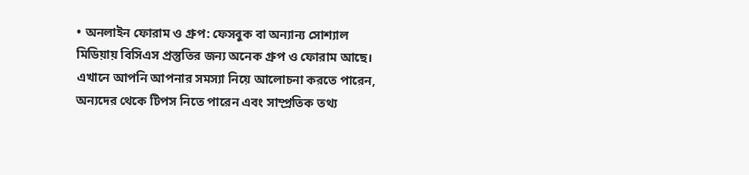• অনলাইন ফোরাম ও গ্রুপ: ফেসবুক বা অন্যান্য সোশ্যাল মিডিয়ায় বিসিএস প্রস্তুতির জন্য অনেক গ্রুপ ও ফোরাম আছে। এখানে আপনি আপনার সমস্যা নিয়ে আলোচনা করতে পারেন, অন্যদের থেকে টিপস নিতে পারেন এবং সাম্প্রতিক তথ্য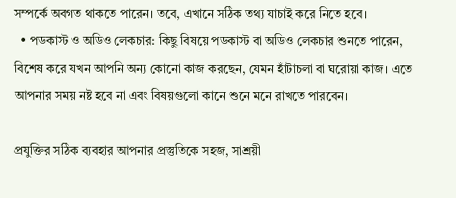সম্পর্কে অবগত থাকতে পারেন। তবে, এখানে সঠিক তথ্য যাচাই করে নিতে হবে।
  • পডকাস্ট ও অডিও লেকচার: কিছু বিষয়ে পডকাস্ট বা অডিও লেকচার শুনতে পারেন, বিশেষ করে যখন আপনি অন্য কোনো কাজ করছেন, যেমন হাঁটাচলা বা ঘরোয়া কাজ। এতে আপনার সময় নষ্ট হবে না এবং বিষয়গুলো কানে শুনে মনে রাখতে পারবেন।

প্রযুক্তির সঠিক ব্যবহার আপনার প্রস্তুতিকে সহজ, সাশ্রয়ী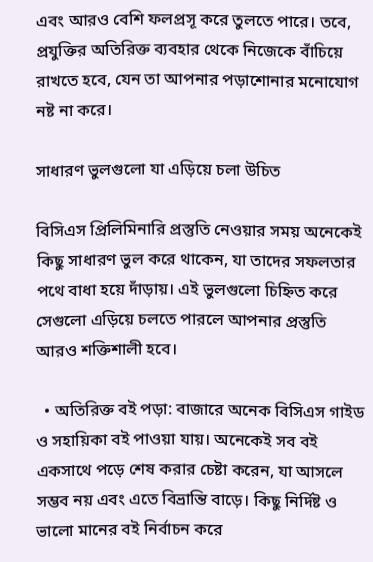এবং আরও বেশি ফলপ্রসূ করে তুলতে পারে। তবে, প্রযুক্তির অতিরিক্ত ব্যবহার থেকে নিজেকে বাঁচিয়ে রাখতে হবে, যেন তা আপনার পড়াশোনার মনোযোগ নষ্ট না করে।

সাধারণ ভুলগুলো যা এড়িয়ে চলা উচিত

বিসিএস প্রিলিমিনারি প্রস্তুতি নেওয়ার সময় অনেকেই কিছু সাধারণ ভুল করে থাকেন, যা তাদের সফলতার পথে বাধা হয়ে দাঁড়ায়। এই ভুলগুলো চিহ্নিত করে সেগুলো এড়িয়ে চলতে পারলে আপনার প্রস্তুতি আরও শক্তিশালী হবে।

  • অতিরিক্ত বই পড়া: বাজারে অনেক বিসিএস গাইড ও সহায়িকা বই পাওয়া যায়। অনেকেই সব বই একসাথে পড়ে শেষ করার চেষ্টা করেন, যা আসলে সম্ভব নয় এবং এতে বিভ্রান্তি বাড়ে। কিছু নির্দিষ্ট ও ভালো মানের বই নির্বাচন করে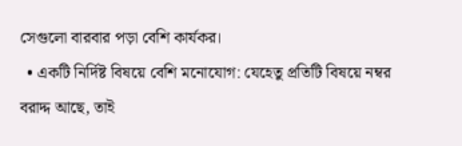সেগুলো বারবার পড়া বেশি কার্যকর।
  • একটি নির্দিষ্ট বিষয়ে বেশি মনোযোগ: যেহেতু প্রতিটি বিষয়ে নম্বর বরাদ্দ আছে, তাই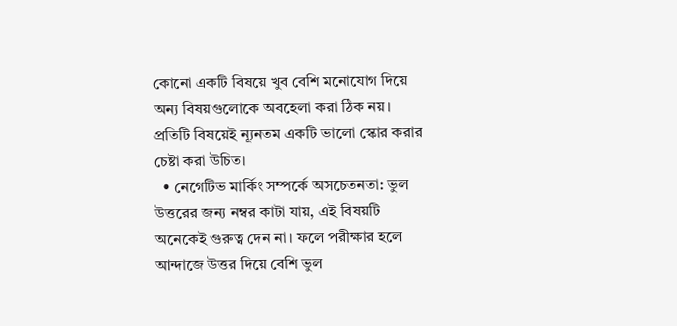কোনো একটি বিষয়ে খুব বেশি মনোযোগ দিয়ে অন্য বিষয়গুলোকে অবহেলা করা ঠিক নয়। প্রতিটি বিষয়েই ন্যূনতম একটি ভালো স্কোর করার চেষ্টা করা উচিত।
  • নেগেটিভ মার্কিং সম্পর্কে অসচেতনতা: ভুল উত্তরের জন্য নম্বর কাটা যায়, এই বিষয়টি অনেকেই গুরুত্ব দেন না। ফলে পরীক্ষার হলে আন্দাজে উত্তর দিয়ে বেশি ভুল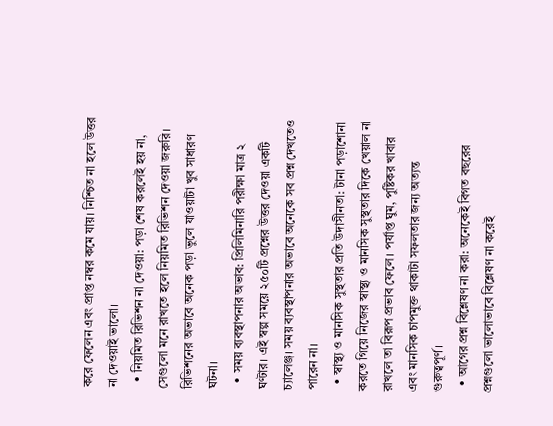করে ফেলেন এবং প্রাপ্ত নম্বর কমে যায়। নিশ্চিত না হলে উত্তর না দেওয়াই ভালো।
  • নিয়মিত রিভিশন না দেওয়া: পড়া শেষ করলেই হয় না, সেগুলো মনে রাখতে হলে নিয়মিত রিভিশন দেওয়া জরুরি। রিভিশনের অভাবে অনেক পড়া ভুলে যাওয়াটা খুব সাধারণ ঘটনা।
  • সময় ব্যবস্থাপনার অভাব: প্রিলিমিনারি পরীক্ষা মাত্র ২ ঘণ্টার। এই স্বল্প সময়ে ২৫০টি প্রশ্নের উত্তর দেওয়া একটি চ্যালেঞ্জ। সময় ব্যবস্থাপনার অভাবে অনেকে সব প্রশ্ন দেখতেও পারেন না।
  • স্বাস্থ্য ও মানসিক সুস্থতার প্রতি উদাসীনতা: টানা পড়াশোনা করতে গিয়ে নিজের স্বাস্থ্য ও মানসিক সুস্থতার দিকে খেয়াল না রাখলে তা বিরূপ প্রভাব ফেলে। পর্যাপ্ত ঘুম, পুষ্টিকর খাবার এবং মানসিক চাপমুক্ত থাকাটা সফলতার জন্য অত্যন্ত গুরুত্বপূর্ণ।
  • আগের প্রশ্ন বিশ্লেষণ না করা: অনেকেই বিগত বছরের প্রশ্নগুলো ভালোভাবে বিশ্লেষণ না করেই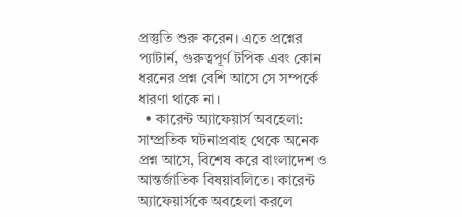প্রস্তুতি শুরু করেন। এতে প্রশ্নের প্যাটার্ন, গুরুত্বপূর্ণ টপিক এবং কোন ধরনের প্রশ্ন বেশি আসে সে সম্পর্কে ধারণা থাকে না।
  • কারেন্ট অ্যাফেয়ার্স অবহেলা: সাম্প্রতিক ঘটনাপ্রবাহ থেকে অনেক প্রশ্ন আসে, বিশেষ করে বাংলাদেশ ও আন্তর্জাতিক বিষয়াবলিতে। কারেন্ট অ্যাফেয়ার্সকে অবহেলা করলে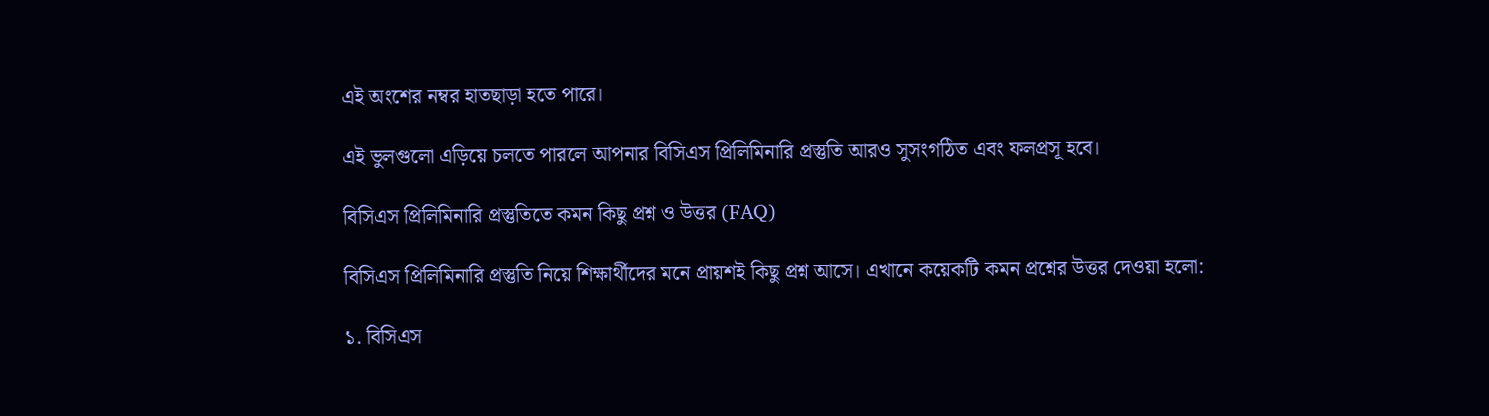এই অংশের নম্বর হাতছাড়া হতে পারে।

এই ভুলগুলো এড়িয়ে চলতে পারলে আপনার বিসিএস প্রিলিমিনারি প্রস্তুতি আরও সুসংগঠিত এবং ফলপ্রসূ হবে।

বিসিএস প্রিলিমিনারি প্রস্তুতিতে কমন কিছু প্রশ্ন ও উত্তর (FAQ)

বিসিএস প্রিলিমিনারি প্রস্তুতি নিয়ে শিক্ষার্থীদের মনে প্রায়শই কিছু প্রশ্ন আসে। এখানে কয়েকটি কমন প্রশ্নের উত্তর দেওয়া হলো:

১. বিসিএস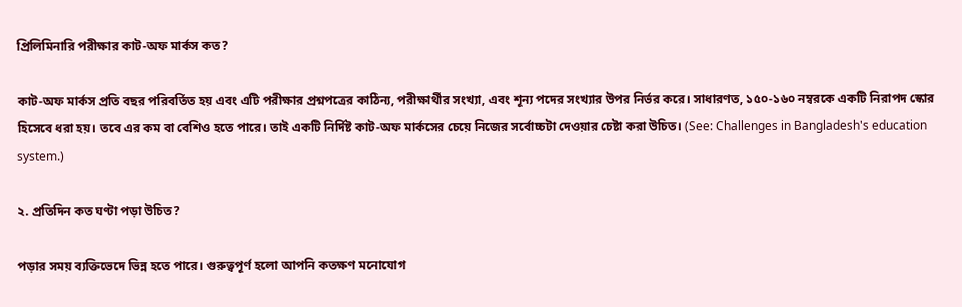প্রিলিমিনারি পরীক্ষার কাট-অফ মার্কস কত?

কাট-অফ মার্কস প্রতি বছর পরিবর্তিত হয় এবং এটি পরীক্ষার প্রশ্নপত্রের কাঠিন্য, পরীক্ষার্থীর সংখ্যা, এবং শূন্য পদের সংখ্যার উপর নির্ভর করে। সাধারণত, ১৫০-১৬০ নম্বরকে একটি নিরাপদ স্কোর হিসেবে ধরা হয়। তবে এর কম বা বেশিও হতে পারে। তাই একটি নির্দিষ্ট কাট-অফ মার্কসের চেয়ে নিজের সর্বোচ্চটা দেওয়ার চেষ্টা করা উচিত। (See: Challenges in Bangladesh's education system.)

২. প্রতিদিন কত ঘণ্টা পড়া উচিত?

পড়ার সময় ব্যক্তিভেদে ভিন্ন হতে পারে। গুরুত্বপূর্ণ হলো আপনি কতক্ষণ মনোযোগ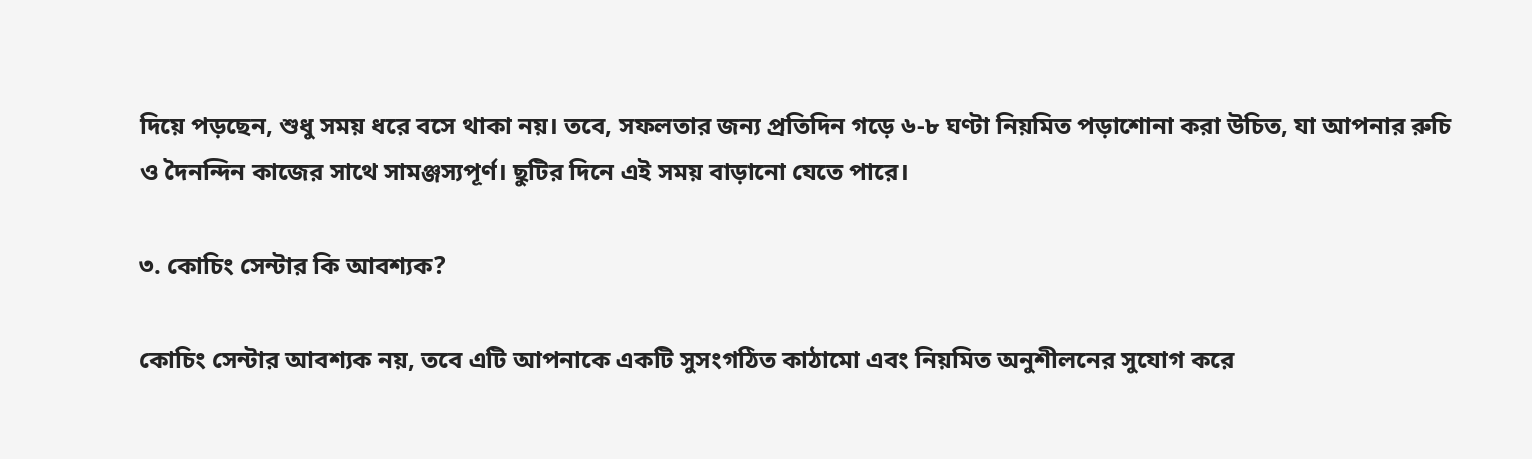দিয়ে পড়ছেন, শুধু সময় ধরে বসে থাকা নয়। তবে, সফলতার জন্য প্রতিদিন গড়ে ৬-৮ ঘণ্টা নিয়মিত পড়াশোনা করা উচিত, যা আপনার রুচি ও দৈনন্দিন কাজের সাথে সামঞ্জস্যপূর্ণ। ছুটির দিনে এই সময় বাড়ানো যেতে পারে।

৩. কোচিং সেন্টার কি আবশ্যক?

কোচিং সেন্টার আবশ্যক নয়, তবে এটি আপনাকে একটি সুসংগঠিত কাঠামো এবং নিয়মিত অনুশীলনের সুযোগ করে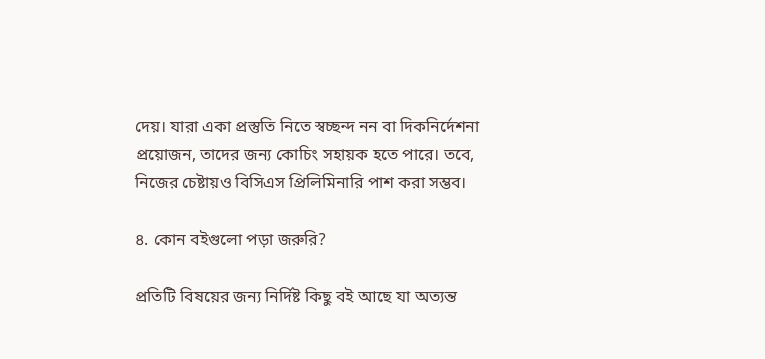দেয়। যারা একা প্রস্তুতি নিতে স্বচ্ছন্দ নন বা দিকনির্দেশনা প্রয়োজন, তাদের জন্য কোচিং সহায়ক হতে পারে। তবে, নিজের চেষ্টায়ও বিসিএস প্রিলিমিনারি পাশ করা সম্ভব।

৪. কোন বইগুলো পড়া জরুরি?

প্রতিটি বিষয়ের জন্য নির্দিষ্ট কিছু বই আছে যা অত্যন্ত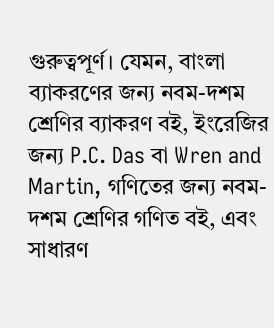গুরুত্বপূর্ণ। যেমন, বাংলা ব্যাকরণের জন্য নবম-দশম শ্রেণির ব্যাকরণ বই, ইংরেজির জন্য P.C. Das বা Wren and Martin, গণিতের জন্য নবম-দশম শ্রেণির গণিত বই, এবং সাধারণ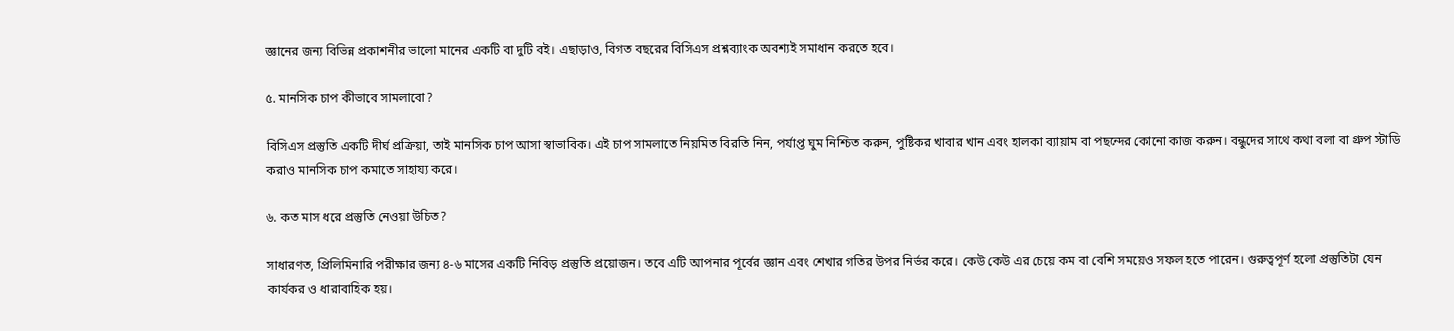জ্ঞানের জন্য বিভিন্ন প্রকাশনীর ভালো মানের একটি বা দুটি বই। এছাড়াও, বিগত বছরের বিসিএস প্রশ্নব্যাংক অবশ্যই সমাধান করতে হবে।

৫. মানসিক চাপ কীভাবে সামলাবো?

বিসিএস প্রস্তুতি একটি দীর্ঘ প্রক্রিয়া, তাই মানসিক চাপ আসা স্বাভাবিক। এই চাপ সামলাতে নিয়মিত বিরতি নিন, পর্যাপ্ত ঘুম নিশ্চিত করুন, পুষ্টিকর খাবার খান এবং হালকা ব্যায়াম বা পছন্দের কোনো কাজ করুন। বন্ধুদের সাথে কথা বলা বা গ্রুপ স্টাডি করাও মানসিক চাপ কমাতে সাহায্য করে।

৬. কত মাস ধরে প্রস্তুতি নেওয়া উচিত?

সাধারণত, প্রিলিমিনারি পরীক্ষার জন্য ৪-৬ মাসের একটি নিবিড় প্রস্তুতি প্রয়োজন। তবে এটি আপনার পূর্বের জ্ঞান এবং শেখার গতির উপর নির্ভর করে। কেউ কেউ এর চেয়ে কম বা বেশি সময়েও সফল হতে পারেন। গুরুত্বপূর্ণ হলো প্রস্তুতিটা যেন কার্যকর ও ধারাবাহিক হয়।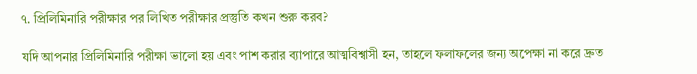৭. প্রিলিমিনারি পরীক্ষার পর লিখিত পরীক্ষার প্রস্তুতি কখন শুরু করব?

যদি আপনার প্রিলিমিনারি পরীক্ষা ভালো হয় এবং পাশ করার ব্যাপারে আত্মবিশ্বাসী হন, তাহলে ফলাফলের জন্য অপেক্ষা না করে দ্রুত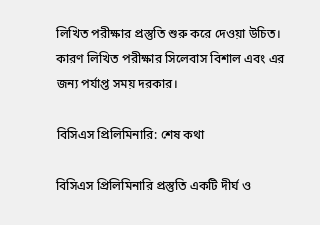লিখিত পরীক্ষার প্রস্তুতি শুরু করে দেওয়া উচিত। কারণ লিখিত পরীক্ষার সিলেবাস বিশাল এবং এর জন্য পর্যাপ্ত সময় দরকার।

বিসিএস প্রিলিমিনারি: শেষ কথা

বিসিএস প্রিলিমিনারি প্রস্তুতি একটি দীর্ঘ ও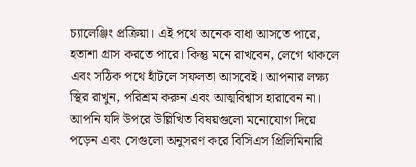চ্যালেঞ্জিং প্রক্রিয়া। এই পথে অনেক বাধা আসতে পারে, হতাশা গ্রাস করতে পারে। কিন্তু মনে রাখবেন, লেগে থাকলে এবং সঠিক পথে হাঁটলে সফলতা আসবেই। আপনার লক্ষ্য স্থির রাখুন, পরিশ্রম করুন এবং আত্মবিশ্বাস হারাবেন না। আপনি যদি উপরে উল্লিখিত বিষয়গুলো মনোযোগ দিয়ে পড়েন এবং সেগুলো অনুসরণ করে বিসিএস প্রিলিমিনারি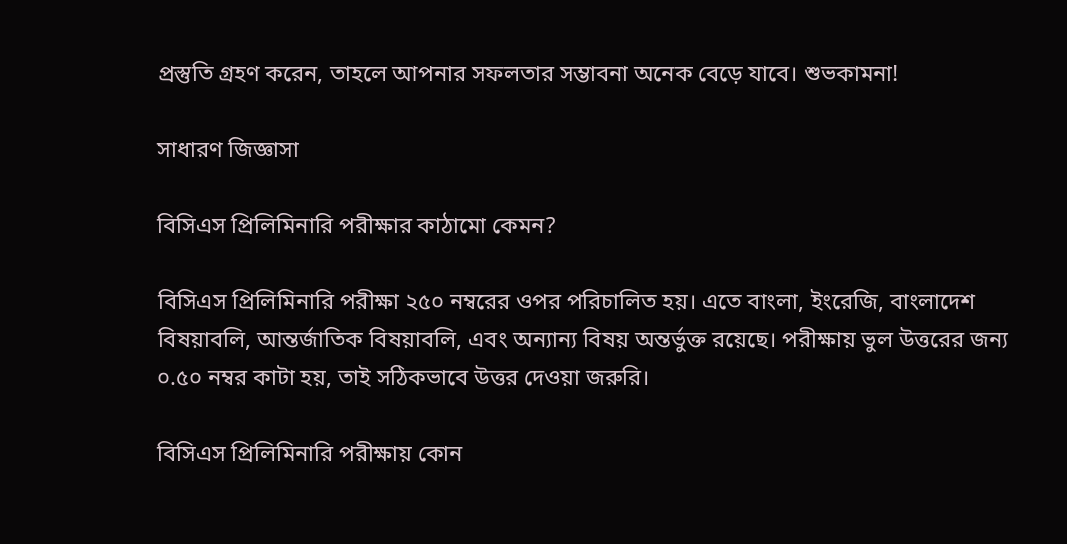প্রস্তুতি গ্রহণ করেন, তাহলে আপনার সফলতার সম্ভাবনা অনেক বেড়ে যাবে। শুভকামনা!

সাধারণ জিজ্ঞাসা

বিসিএস প্রিলিমিনারি পরীক্ষার কাঠামো কেমন?

বিসিএস প্রিলিমিনারি পরীক্ষা ২৫০ নম্বরের ওপর পরিচালিত হয়। এতে বাংলা, ইংরেজি, বাংলাদেশ বিষয়াবলি, আন্তর্জাতিক বিষয়াবলি, এবং অন্যান্য বিষয় অন্তর্ভুক্ত রয়েছে। পরীক্ষায় ভুল উত্তরের জন্য ০.৫০ নম্বর কাটা হয়, তাই সঠিকভাবে উত্তর দেওয়া জরুরি।

বিসিএস প্রিলিমিনারি পরীক্ষায় কোন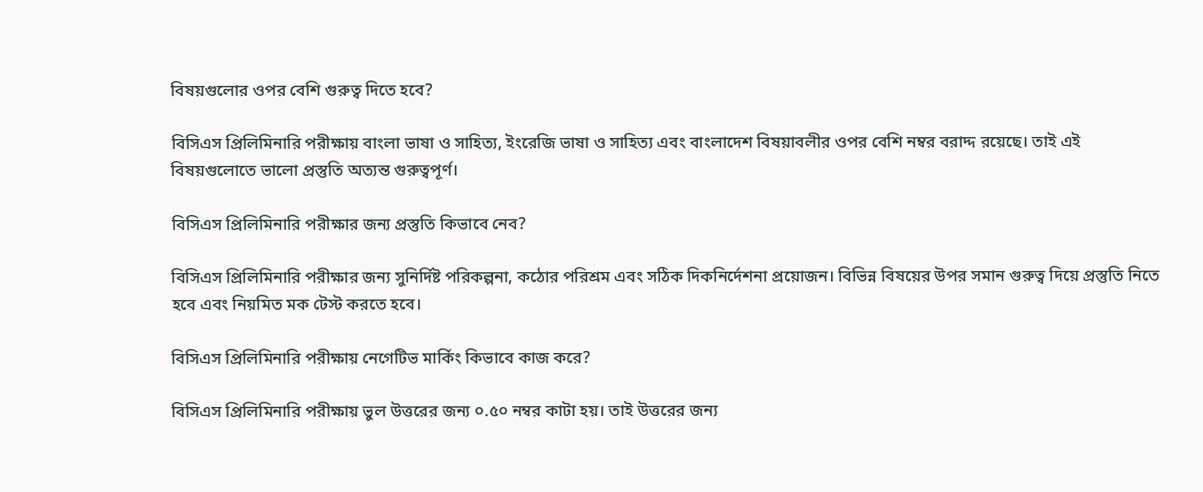বিষয়গুলোর ওপর বেশি গুরুত্ব দিতে হবে?

বিসিএস প্রিলিমিনারি পরীক্ষায় বাংলা ভাষা ও সাহিত্য, ইংরেজি ভাষা ও সাহিত্য এবং বাংলাদেশ বিষয়াবলীর ওপর বেশি নম্বর বরাদ্দ রয়েছে। তাই এই বিষয়গুলোতে ভালো প্রস্তুতি অত্যন্ত গুরুত্বপূর্ণ।

বিসিএস প্রিলিমিনারি পরীক্ষার জন্য প্রস্তুতি কিভাবে নেব?

বিসিএস প্রিলিমিনারি পরীক্ষার জন্য সুনির্দিষ্ট পরিকল্পনা, কঠোর পরিশ্রম এবং সঠিক দিকনির্দেশনা প্রয়োজন। বিভিন্ন বিষয়ের উপর সমান গুরুত্ব দিয়ে প্রস্তুতি নিতে হবে এবং নিয়মিত মক টেস্ট করতে হবে।

বিসিএস প্রিলিমিনারি পরীক্ষায় নেগেটিভ মার্কিং কিভাবে কাজ করে?

বিসিএস প্রিলিমিনারি পরীক্ষায় ভুল উত্তরের জন্য ০.৫০ নম্বর কাটা হয়। তাই উত্তরের জন্য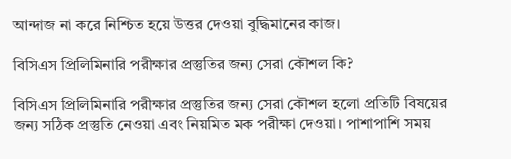আন্দাজ না করে নিশ্চিত হয়ে উত্তর দেওয়া বুদ্ধিমানের কাজ।

বিসিএস প্রিলিমিনারি পরীক্ষার প্রস্তুতির জন্য সেরা কৌশল কি?

বিসিএস প্রিলিমিনারি পরীক্ষার প্রস্তুতির জন্য সেরা কৌশল হলো প্রতিটি বিষয়ের জন্য সঠিক প্রস্তুতি নেওয়া এবং নিয়মিত মক পরীক্ষা দেওয়া। পাশাপাশি সময়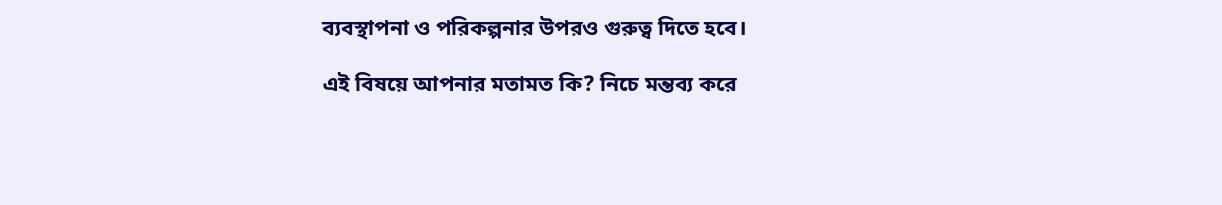ব্যবস্থাপনা ও পরিকল্পনার উপরও গুরুত্ব দিতে হবে।

এই বিষয়ে আপনার মতামত কি? নিচে মন্তব্য করে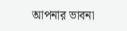আপনার ভাবনা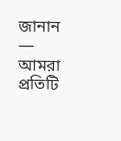জানান — আমরা প্রতিটি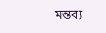মন্তব্য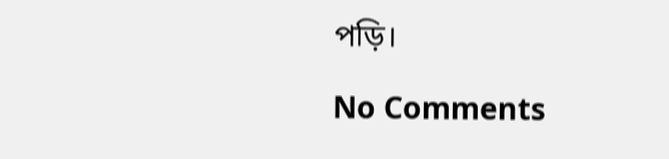পড়ি।

No Comments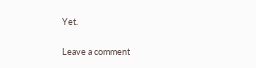Yet.

Leave a comment